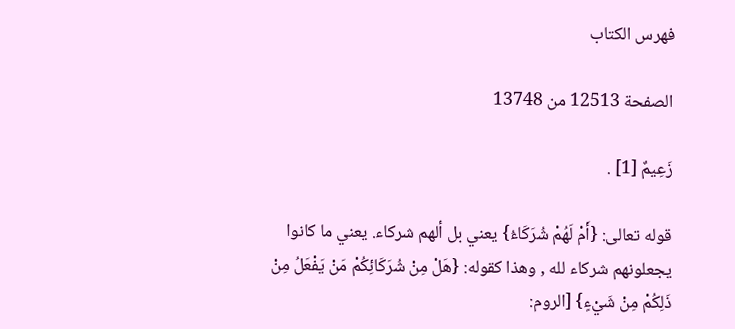فهرس الكتاب

الصفحة 12513 من 13748

زَعِيمٌ [1] .

قوله تعالى: {أَمْ لَهُمْ شُرَكَاءُ} يعني بل ألهم شركاء. يعني ما كانوا يجعلونهم شركاء لله , وهذا كقوله: {هَلْ مِنْ شُرَكَائِكُمْ مَنْ يَفْعَلُ مِنْ ذَلِكُمْ مِنْ شَيْءٍ} [الروم: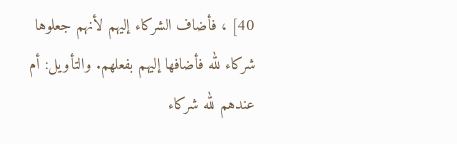40] ، فأضاف الشركاء إليهم لأنهم جعلوها شركاء لله فأضافها إليهم بفعلهم. والتأويل: أم عندهم لله شركاء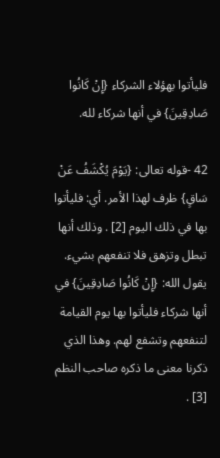فليأتوا بهؤلاء الشركاء {إِنْ كَانُوا صَادِقِينَ} في أنها شركاء لله.

42 -قوله تعالى: {يَوْمَ يُكْشَفُ عَنْ سَاقٍ} ظرف لهذا الأمر. أي: فليأتوا بها في ذلك اليوم [2] . وذلك أنها تبطل وتزهق فلا تنفعهم بشيء. يقول الله: {إِنْ كَانُوا صَادِقِينَ} في أنها شركاء فليأتوا بها يوم القيامة لتنفعهم وتشفع لهم. وهذا الذي ذكرنا معنى ما ذكره صاحب النظم [3] .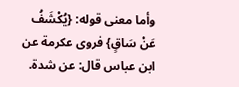وأما معنى قوله: {يُكْشَفُ عَنْ سَاقٍ} فروى عكرمة عن ابن عباس قال: عن شدة.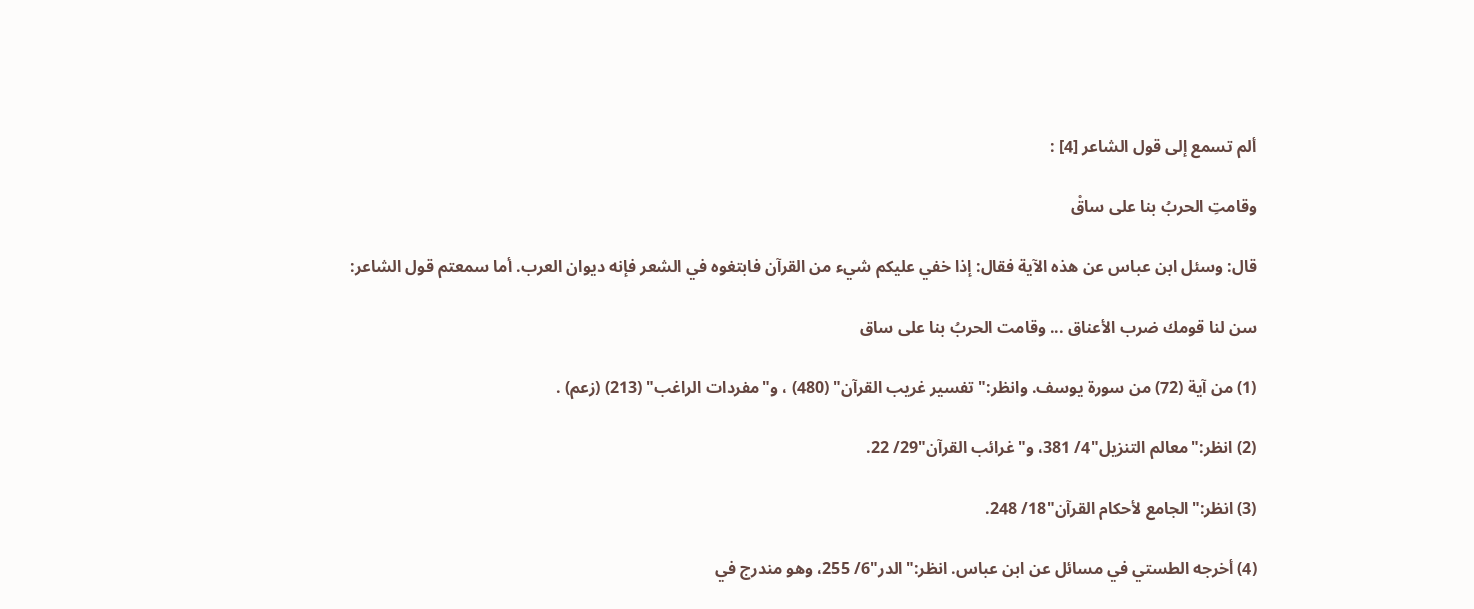ألم تسمع إلى قول الشاعر [4] :

وقامتِ الحربُ بنا على ساقْ

قال: وسئل ابن عباس عن هذه الآية فقال: إذا خفي عليكم شيء من القرآن فابتغوه في الشعر فإنه ديوان العرب. أما سمعتم قول الشاعر:

سن لنا قومك ضرب الأعناق ... وقامت الحربُ بنا على ساق

(1) من آية (72) من سورة يوسف. وانظر:"تفسير غريب القرآن" (480) ، و"مفردات الراغب" (213) (زعم) .

(2) انظر:"معالم التنزيل"4/ 381، و"غرائب القرآن"29/ 22.

(3) انظر:"الجامع لأحكام القرآن"18/ 248.

(4) أخرجه الطستي في مسائل عن ابن عباس. انظر:"الدر"6/ 255، وهو مندرج في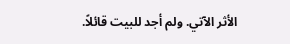الأثر الآتي. ولم أجد للبيت قائلاً.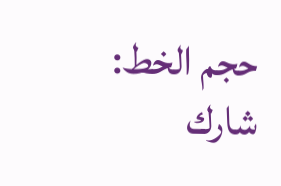حجم الخط:
شارك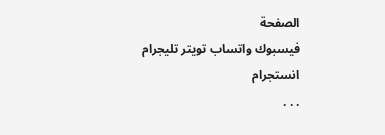الصفحة
فيسبوك واتساب تويتر تليجرام انستجرام
. . .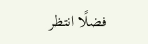فضلًا انتظر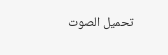تحميل الصوت